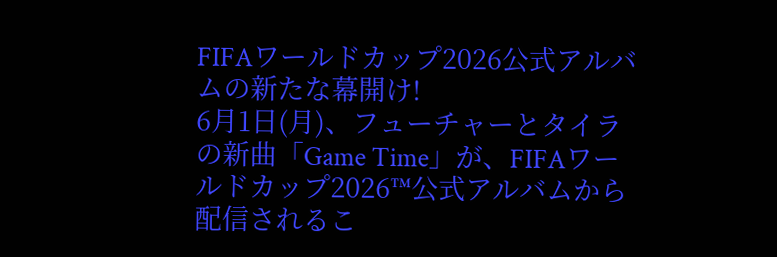FIFAワールドカップ2026公式アルバムの新たな幕開け!
6月1日(月)、フューチャーとタイラの新曲「Game Time」が、FIFAワールドカップ2026™公式アルバムから配信されるこ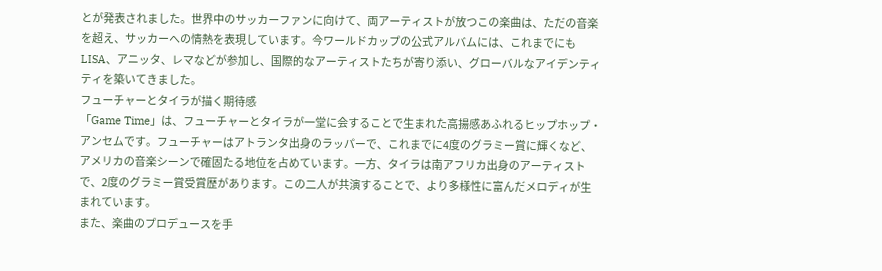とが発表されました。世界中のサッカーファンに向けて、両アーティストが放つこの楽曲は、ただの音楽を超え、サッカーへの情熱を表現しています。今ワールドカップの公式アルバムには、これまでにもLISA、アニッタ、レマなどが参加し、国際的なアーティストたちが寄り添い、グローバルなアイデンティティを築いてきました。
フューチャーとタイラが描く期待感
「Game Time」は、フューチャーとタイラが一堂に会することで生まれた高揚感あふれるヒップホップ・アンセムです。フューチャーはアトランタ出身のラッパーで、これまでに4度のグラミー賞に輝くなど、アメリカの音楽シーンで確固たる地位を占めています。一方、タイラは南アフリカ出身のアーティストで、2度のグラミー賞受賞歴があります。この二人が共演することで、より多様性に富んだメロディが生まれています。
また、楽曲のプロデュースを手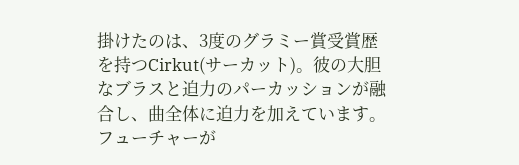掛けたのは、3度のグラミー賞受賞歴を持つCirkut(サーカット)。彼の大胆なブラスと迫力のパーカッションが融合し、曲全体に迫力を加えています。フューチャーが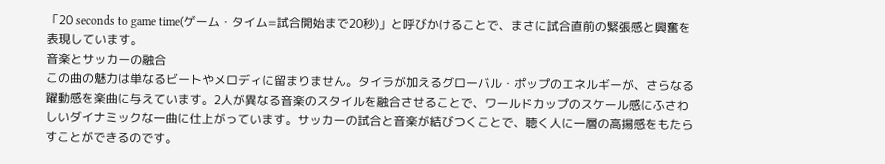「20 seconds to game time(ゲーム・タイム=試合開始まで20秒)」と呼びかけることで、まさに試合直前の緊張感と興奮を表現しています。
音楽とサッカーの融合
この曲の魅力は単なるビートやメロディに留まりません。タイラが加えるグローバル・ポップのエネルギーが、さらなる躍動感を楽曲に与えています。2人が異なる音楽のスタイルを融合させることで、ワールドカップのスケール感にふさわしいダイナミックな一曲に仕上がっています。サッカーの試合と音楽が結びつくことで、聴く人に一層の高揚感をもたらすことができるのです。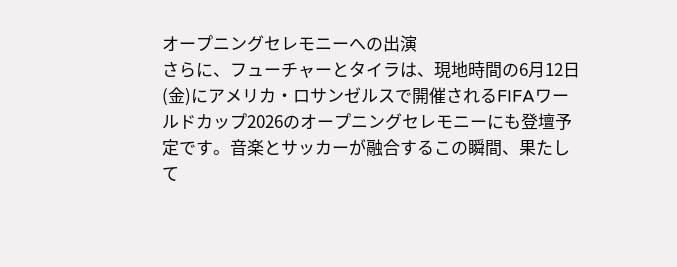オープニングセレモニーへの出演
さらに、フューチャーとタイラは、現地時間の6月12日(金)にアメリカ・ロサンゼルスで開催されるFIFAワールドカップ2026のオープニングセレモニーにも登壇予定です。音楽とサッカーが融合するこの瞬間、果たして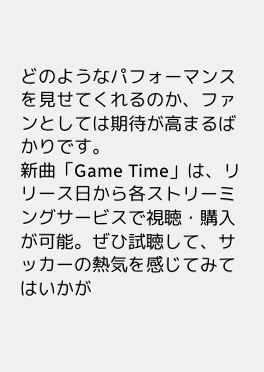どのようなパフォーマンスを見せてくれるのか、ファンとしては期待が高まるばかりです。
新曲「Game Time」は、リリース日から各ストリーミングサービスで視聴・購入が可能。ぜひ試聴して、サッカーの熱気を感じてみてはいかが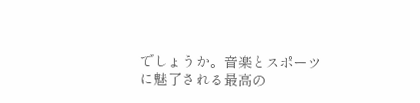でしょうか。音楽とスポーツに魅了される最高の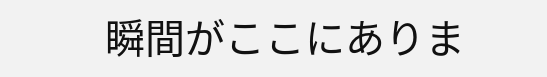瞬間がここにありま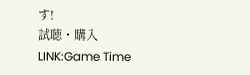す!
試聴・購入LINK:Game Time